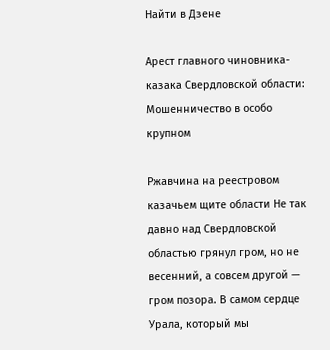Найти в Дзене

Арест главного чиновника-казака Свердловской области: Мошенничество в особо крупном

Ржавчина на реестровом казачьем щите области Не так давно над Свердловской областью грянул гром, но не весенний, а совсем другой — гром позора. В самом сердце Урала, который мы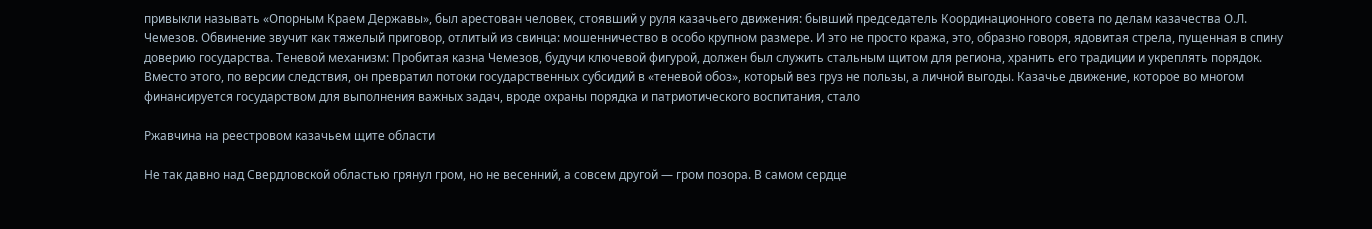привыкли называть «Опорным Краем Державы», был арестован человек, стоявший у руля казачьего движения: бывший председатель Координационного совета по делам казачества О.Л. Чемезов. Обвинение звучит как тяжелый приговор, отлитый из свинца: мошенничество в особо крупном размере. И это не просто кража, это, образно говоря, ядовитая стрела, пущенная в спину доверию государства. Теневой механизм: Пробитая казна Чемезов, будучи ключевой фигурой, должен был служить стальным щитом для региона, хранить его традиции и укреплять порядок. Вместо этого, по версии следствия, он превратил потоки государственных субсидий в «теневой обоз», который вез груз не пользы, а личной выгоды. Казачье движение, которое во многом финансируется государством для выполнения важных задач, вроде охраны порядка и патриотического воспитания, стало

Ржавчина на реестровом казачьем щите области

Не так давно над Свердловской областью грянул гром, но не весенний, а совсем другой — гром позора. В самом сердце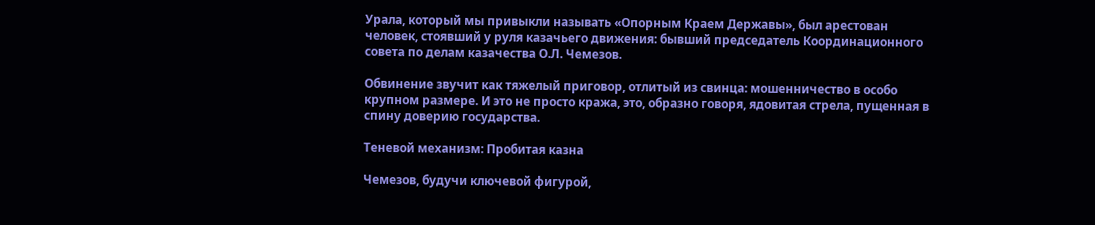Урала, который мы привыкли называть «Опорным Краем Державы», был арестован человек, стоявший у руля казачьего движения: бывший председатель Координационного совета по делам казачества О.Л. Чемезов.

Обвинение звучит как тяжелый приговор, отлитый из свинца: мошенничество в особо крупном размере. И это не просто кража, это, образно говоря, ядовитая стрела, пущенная в спину доверию государства.

Теневой механизм: Пробитая казна

Чемезов, будучи ключевой фигурой,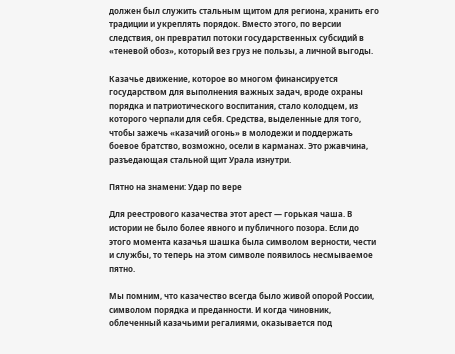должен был служить стальным щитом для региона, хранить его традиции и укреплять порядок. Вместо этого, по версии следствия, он превратил потоки государственных субсидий в «теневой обоз», который вез груз не пользы, а личной выгоды.

Казачье движение, которое во многом финансируется государством для выполнения важных задач, вроде охраны порядка и патриотического воспитания, стало колодцем, из которого черпали для себя. Средства, выделенные для того, чтобы зажечь «казачий огонь» в молодежи и поддержать боевое братство, возможно, осели в карманах. Это ржавчина, разъедающая стальной щит Урала изнутри.

Пятно на знамени: Удар по вере

Для реестрового казачества этот арест — горькая чаша. В истории не было более явного и публичного позора. Если до этого момента казачья шашка была символом верности, чести и службы, то теперь на этом символе появилось несмываемое пятно.

Мы помним, что казачество всегда было живой опорой России, символом порядка и преданности. И когда чиновник, облеченный казачьими регалиями, оказывается под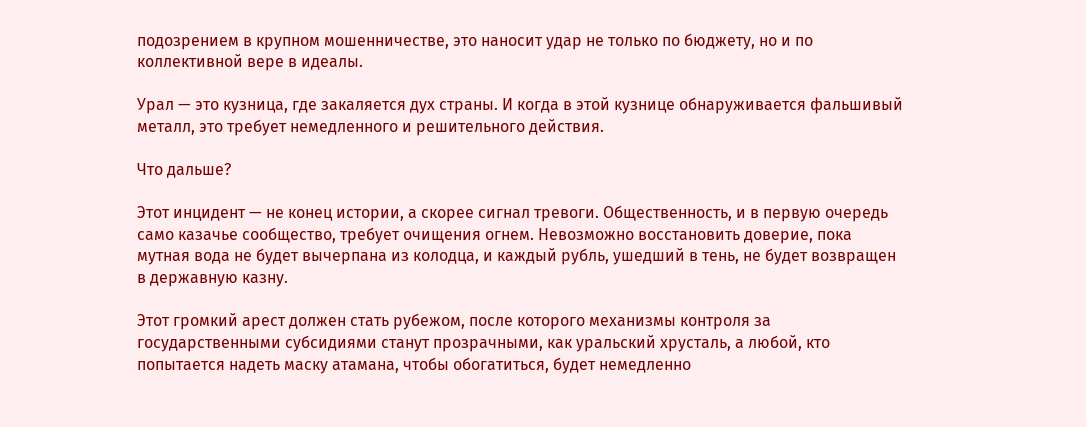подозрением в крупном мошенничестве, это наносит удар не только по бюджету, но и по коллективной вере в идеалы.

Урал — это кузница, где закаляется дух страны. И когда в этой кузнице обнаруживается фальшивый металл, это требует немедленного и решительного действия.

Что дальше?

Этот инцидент — не конец истории, а скорее сигнал тревоги. Общественность, и в первую очередь само казачье сообщество, требует очищения огнем. Невозможно восстановить доверие, пока мутная вода не будет вычерпана из колодца, и каждый рубль, ушедший в тень, не будет возвращен в державную казну.

Этот громкий арест должен стать рубежом, после которого механизмы контроля за государственными субсидиями станут прозрачными, как уральский хрусталь, а любой, кто попытается надеть маску атамана, чтобы обогатиться, будет немедленно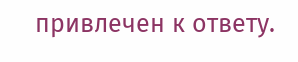привлечен к ответу.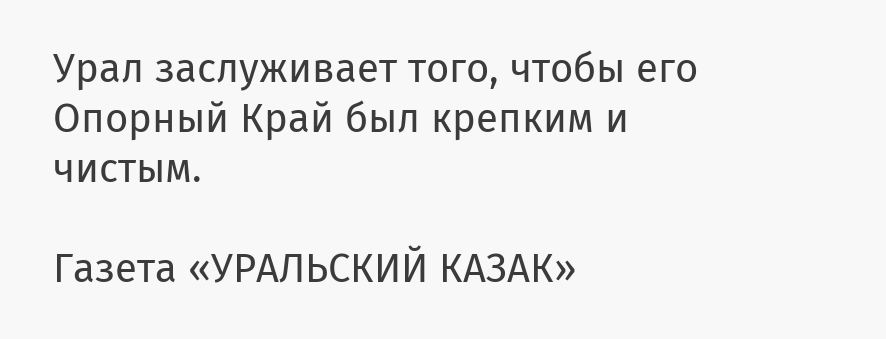Урал заслуживает того, чтобы его Опорный Край был крепким и чистым.

Газета «УРАЛЬСКИЙ КАЗАК»